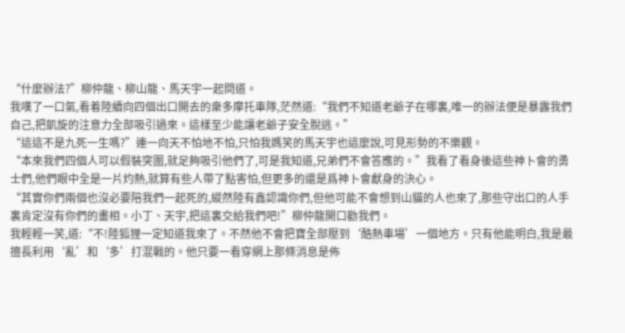“什麼辦法?”柳仲龍、柳山龍、馬天宇一起問道。
我嘆了一口氣,看着陸續向四個出口開去的衆多摩托車隊,茫然道:“我們不知道老爺子在哪裏,唯一的辦法便是暴露我們自己,把凱旋的注意力全部吸引過來。這樣至少能讓老爺子安全脫逃。”
“這這不是九死一生嗎?”連一向天不怕地不怕,只怕我媽笑的馬天宇也這麼說,可見形勢的不樂觀。
“本來我們四個人可以假裝突圍,就足夠吸引他們了,可是我知道,兄弟們不會答應的。”我看了看身後這些神卜會的勇士們,他們眼中全是一片灼熱,就算有些人帶了點害怕,但更多的還是爲神卜會獻身的決心。
“其實你們兩個也沒必要陪我們一起死的,縱然陸有鑫認識你們,但他可能不會想到山貓的人也來了,那些守出口的人手裏肯定沒有你們的畫相。小丁、天宇,把這裏交給我們吧!”柳仲龍開口勸我們。
我輕輕一笑,道:“不!陸狐狸一定知道我來了。不然他不會把寶全部壓到‘酷熱車場’一個地方。只有他能明白,我是最擅長利用‘亂’和‘多’打混戰的。他只要一看穿網上那條消息是佈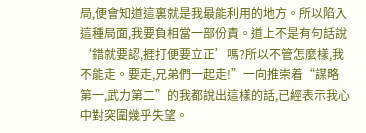局,便會知道這裏就是我最能利用的地方。所以陷入這種局面,我要負相當一部份責。道上不是有句話說‘錯就要認,捱打便要立正’嗎?所以不管怎麼樣,我不能走。要走,兄弟們一起走!”一向推崇着“謀略第一,武力第二”的我都說出這樣的話,已經表示我心中對突圍幾乎失望。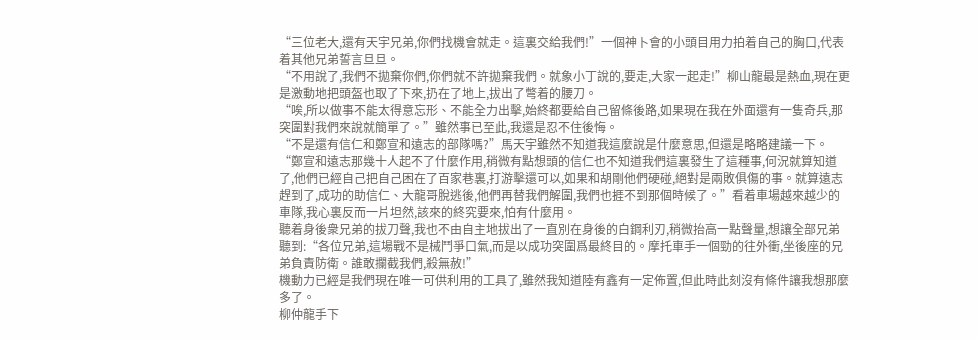“三位老大,還有天宇兄弟,你們找機會就走。這裏交給我們!”一個神卜會的小頭目用力拍着自己的胸口,代表着其他兄弟誓言旦旦。
“不用說了,我們不拋棄你們,你們就不許拋棄我們。就象小丁說的,要走,大家一起走!”柳山龍最是熱血,現在更是激動地把頭盔也取了下來,扔在了地上,拔出了彆着的腰刀。
“唉,所以做事不能太得意忘形、不能全力出擊,始終都要給自己留條後路,如果現在我在外面還有一隻奇兵,那突圍對我們來說就簡單了。”雖然事已至此,我還是忍不住後悔。
“不是還有信仁和鄭宣和遠志的部隊嗎?”馬天宇雖然不知道我這麼說是什麼意思,但還是略略建議一下。
“鄭宣和遠志那幾十人起不了什麼作用,稍微有點想頭的信仁也不知道我們這裏發生了這種事,何況就算知道了,他們已經自己把自己困在了百家巷裏,打游擊還可以,如果和胡剛他們硬碰,絕對是兩敗俱傷的事。就算遠志趕到了,成功的助信仁、大龍哥脫逃後,他們再替我們解圍,我們也捱不到那個時候了。”看着車場越來越少的車隊,我心裏反而一片坦然,該來的終究要來,怕有什麼用。
聽着身後衆兄弟的拔刀聲,我也不由自主地拔出了一直別在身後的白鋼利刃,稍微抬高一點聲量,想讓全部兄弟聽到:“各位兄弟,這場戰不是械鬥爭口氣,而是以成功突圍爲最終目的。摩托車手一個勁的往外衝,坐後座的兄弟負責防衛。誰敢攔截我們,殺無赦!”
機動力已經是我們現在唯一可供利用的工具了,雖然我知道陸有鑫有一定佈置,但此時此刻沒有條件讓我想那麼多了。
柳仲龍手下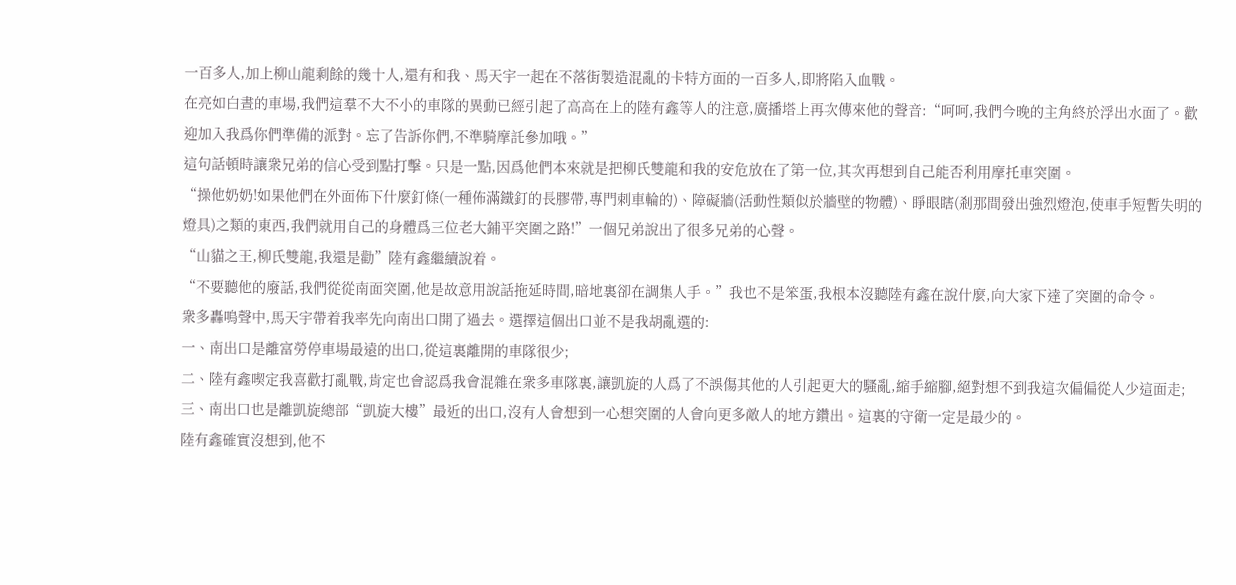一百多人,加上柳山龍剩餘的幾十人,還有和我、馬天宇一起在不落街製造混亂的卡特方面的一百多人,即將陷入血戰。
在亮如白晝的車場,我們這羣不大不小的車隊的異動已經引起了高高在上的陸有鑫等人的注意,廣播塔上再次傳來他的聲音:“呵呵,我們今晚的主角終於浮出水面了。歡迎加入我爲你們準備的派對。忘了告訴你們,不準騎摩託參加哦。”
這句話頓時讓衆兄弟的信心受到點打擊。只是一點,因爲他們本來就是把柳氏雙龍和我的安危放在了第一位,其次再想到自己能否利用摩托車突圍。
“操他奶奶!如果他們在外面佈下什麼釘條(一種佈滿鐵釘的長膠帶,專門刺車輪的)、障礙牆(活動性類似於牆壁的物體)、睜眼瞎(剎那間發出強烈燈泡,使車手短暫失明的燈具)之類的東西,我們就用自己的身體爲三位老大鋪平突圍之路!”一個兄弟說出了很多兄弟的心聲。
“山貓之王,柳氏雙龍,我還是勸”陸有鑫繼續說着。
“不要聽他的廢話,我們從從南面突圍,他是故意用說話拖延時間,暗地裏卻在調集人手。”我也不是笨蛋,我根本沒聽陸有鑫在說什麼,向大家下達了突圍的命令。
衆多轟鳴聲中,馬天宇帶着我率先向南出口開了過去。選擇這個出口並不是我胡亂選的:
一、南出口是離富勞停車場最遠的出口,從這裏離開的車隊很少;
二、陸有鑫喫定我喜歡打亂戰,肯定也會認爲我會混雜在衆多車隊裏,讓凱旋的人爲了不誤傷其他的人引起更大的騷亂,縮手縮腳,絕對想不到我這次偏偏從人少這面走;
三、南出口也是離凱旋總部“凱旋大樓”最近的出口,沒有人會想到一心想突圍的人會向更多敵人的地方鑽出。這裏的守衛一定是最少的。
陸有鑫確實沒想到,他不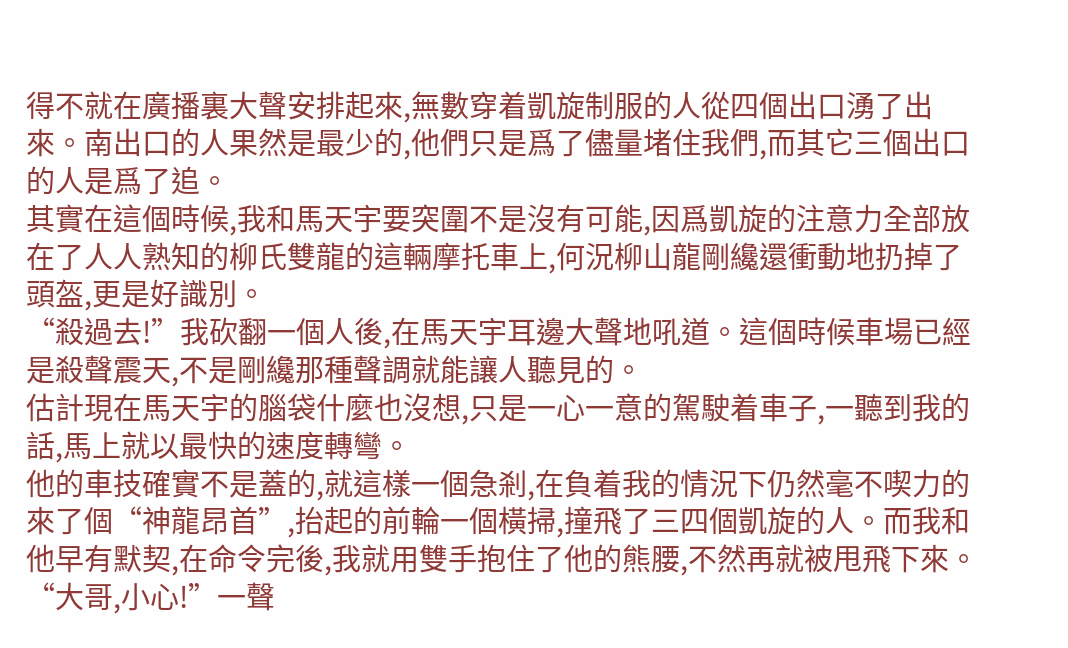得不就在廣播裏大聲安排起來,無數穿着凱旋制服的人從四個出口湧了出來。南出口的人果然是最少的,他們只是爲了儘量堵住我們,而其它三個出口的人是爲了追。
其實在這個時候,我和馬天宇要突圍不是沒有可能,因爲凱旋的注意力全部放在了人人熟知的柳氏雙龍的這輛摩托車上,何況柳山龍剛纔還衝動地扔掉了頭盔,更是好識別。
“殺過去!”我砍翻一個人後,在馬天宇耳邊大聲地吼道。這個時候車場已經是殺聲震天,不是剛纔那種聲調就能讓人聽見的。
估計現在馬天宇的腦袋什麼也沒想,只是一心一意的駕駛着車子,一聽到我的話,馬上就以最快的速度轉彎。
他的車技確實不是蓋的,就這樣一個急剎,在負着我的情況下仍然毫不喫力的來了個“神龍昂首”,抬起的前輪一個橫掃,撞飛了三四個凱旋的人。而我和他早有默契,在命令完後,我就用雙手抱住了他的熊腰,不然再就被甩飛下來。
“大哥,小心!”一聲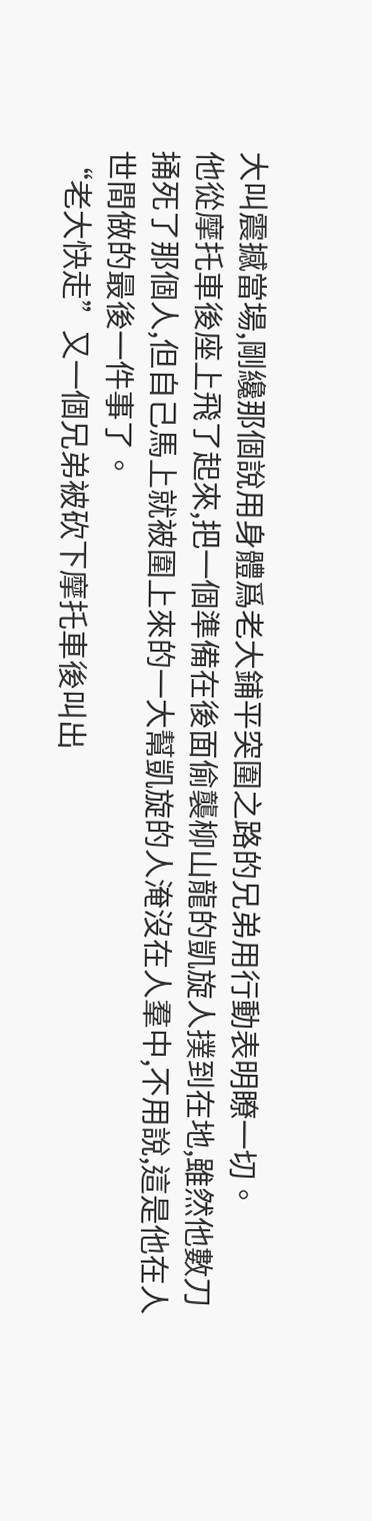大叫震撼當場,剛纔那個說用身體爲老大鋪平突圍之路的兄弟用行動表明瞭一切。
他從摩托車後座上飛了起來,把一個準備在後面偷襲柳山龍的凱旋人撲到在地,雖然他數刀捅死了那個人,但自己馬上就被圍上來的一大幫凱旋的人淹沒在人羣中,不用說,這是他在人世間做的最後一件事了。
“老大快走”又一個兄弟被砍下摩托車後叫出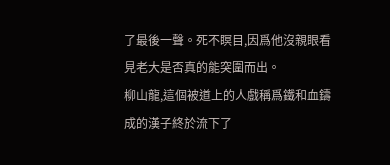了最後一聲。死不瞑目,因爲他沒親眼看見老大是否真的能突圍而出。
柳山龍,這個被道上的人戲稱爲鐵和血鑄成的漢子終於流下了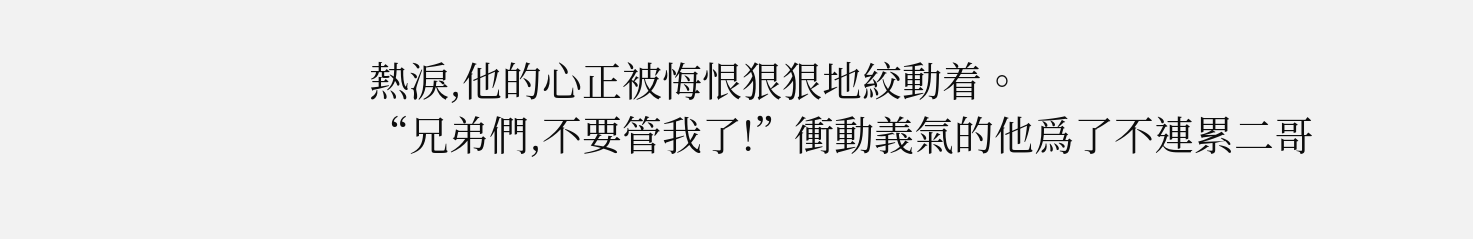熱淚,他的心正被悔恨狠狠地絞動着。
“兄弟們,不要管我了!”衝動義氣的他爲了不連累二哥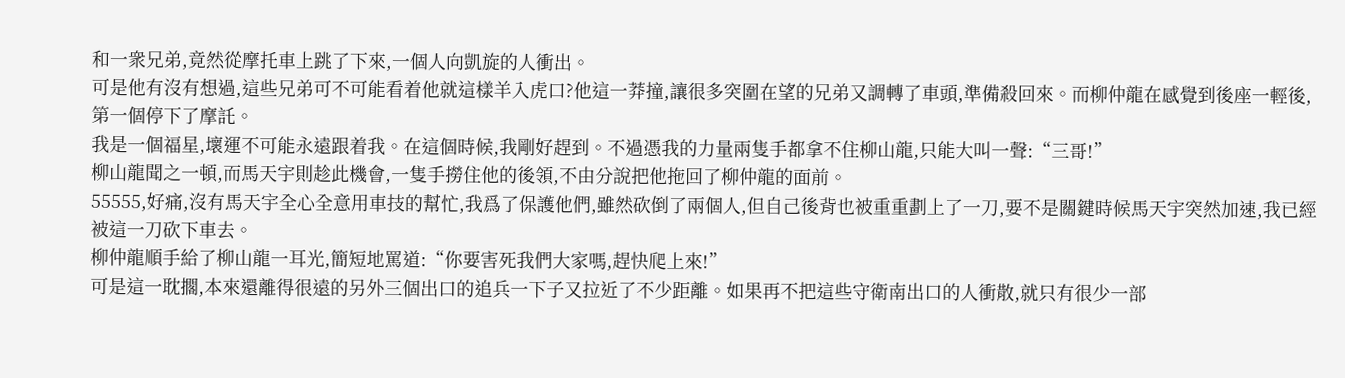和一衆兄弟,竟然從摩托車上跳了下來,一個人向凱旋的人衝出。
可是他有沒有想過,這些兄弟可不可能看着他就這樣羊入虎口?他這一莽撞,讓很多突圍在望的兄弟又調轉了車頭,準備殺回來。而柳仲龍在感覺到後座一輕後,第一個停下了摩託。
我是一個福星,壞運不可能永遠跟着我。在這個時候,我剛好趕到。不過憑我的力量兩隻手都拿不住柳山龍,只能大叫一聲:“三哥!”
柳山龍聞之一頓,而馬天宇則趁此機會,一隻手撈住他的後領,不由分說把他拖回了柳仲龍的面前。
55555,好痛,沒有馬天宇全心全意用車技的幫忙,我爲了保護他們,雖然砍倒了兩個人,但自己後背也被重重劃上了一刀,要不是關鍵時候馬天宇突然加速,我已經被這一刀砍下車去。
柳仲龍順手給了柳山龍一耳光,簡短地罵道:“你要害死我們大家嗎,趕快爬上來!”
可是這一耽擱,本來還離得很遠的另外三個出口的追兵一下子又拉近了不少距離。如果再不把這些守衛南出口的人衝散,就只有很少一部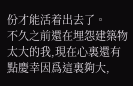份才能活着出去了。
不久之前還在埋怨建築物太大的我,現在心裏還有點慶幸因爲這裏夠大,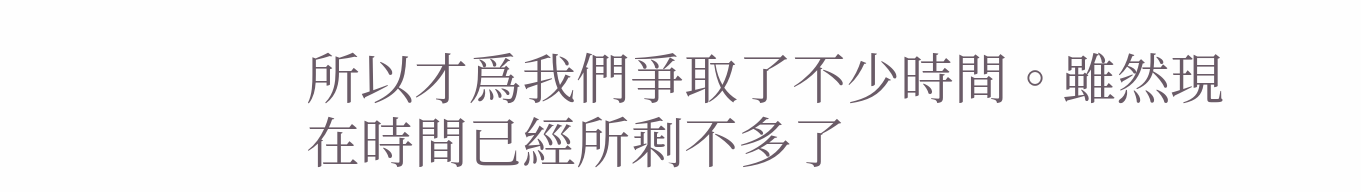所以才爲我們爭取了不少時間。雖然現在時間已經所剩不多了